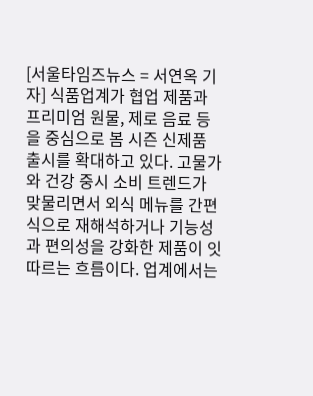[서울타임즈뉴스 = 서연옥 기자] 식품업계가 협업 제품과 프리미엄 원물, 제로 음료 등을 중심으로 봄 시즌 신제품 출시를 확대하고 있다. 고물가와 건강 중시 소비 트렌드가 맞물리면서 외식 메뉴를 간편식으로 재해석하거나 기능성과 편의성을 강화한 제품이 잇따르는 흐름이다. 업계에서는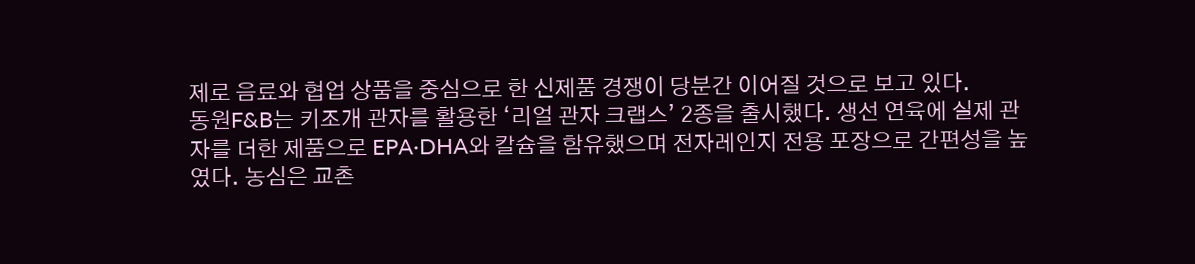제로 음료와 협업 상품을 중심으로 한 신제품 경쟁이 당분간 이어질 것으로 보고 있다.
동원F&B는 키조개 관자를 활용한 ‘리얼 관자 크랩스’ 2종을 출시했다. 생선 연육에 실제 관자를 더한 제품으로 EPA·DHA와 칼슘을 함유했으며 전자레인지 전용 포장으로 간편성을 높였다. 농심은 교촌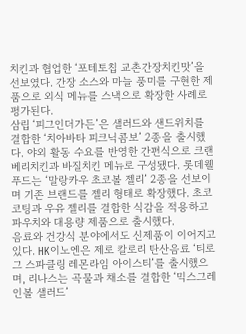치킨과 협업한 ‘포테토칩 교촌간장치킨맛’을 선보였다. 간장 소스와 마늘 풍미를 구현한 제품으로 외식 메뉴를 스낵으로 확장한 사례로 평가된다.
삼립 ‘피그인더가든’은 샐러드와 샌드위치를 결합한 ‘치아바타 피크닉콤보’ 2종을 출시했다. 야외 활동 수요를 반영한 간편식으로 크랜베리치킨과 바질치킨 메뉴로 구성됐다. 롯데웰푸드는 ‘말랑카우 초코볼 젤리’ 2종을 선보이며 기존 브랜드를 젤리 형태로 확장했다. 초코 코팅과 우유 젤리를 결합한 식감을 적용하고 파우치와 대용량 제품으로 출시했다.
음료와 건강식 분야에서도 신제품이 이어지고 있다. HK이노엔은 제로 칼로리 탄산음료 ‘티로그 스파클링 레몬라임 아이스티’를 출시했으며, 리나스는 곡물과 채소를 결합한 ‘믹스그레인볼 샐러드’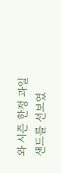와 시즌 한정 과일 샌드를 선보였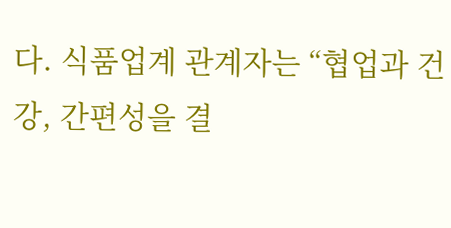다. 식품업계 관계자는 “협업과 건강, 간편성을 결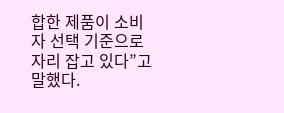합한 제품이 소비자 선택 기준으로 자리 잡고 있다”고 말했다.